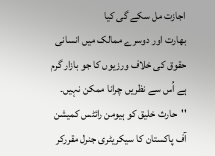اجازت مل سکے گی کیا
بھارت اور دوسرے ممالک میں انسانی حقوق کی خلاف ورزیوں کا جو بازار گرم ہے اُس سے نظریں چرانا ممکن نہیں۔
''حارث خلیق کو ہیومن رائٹس کمیشن آف پاکستان کا سیکریٹری جنرل مقررکر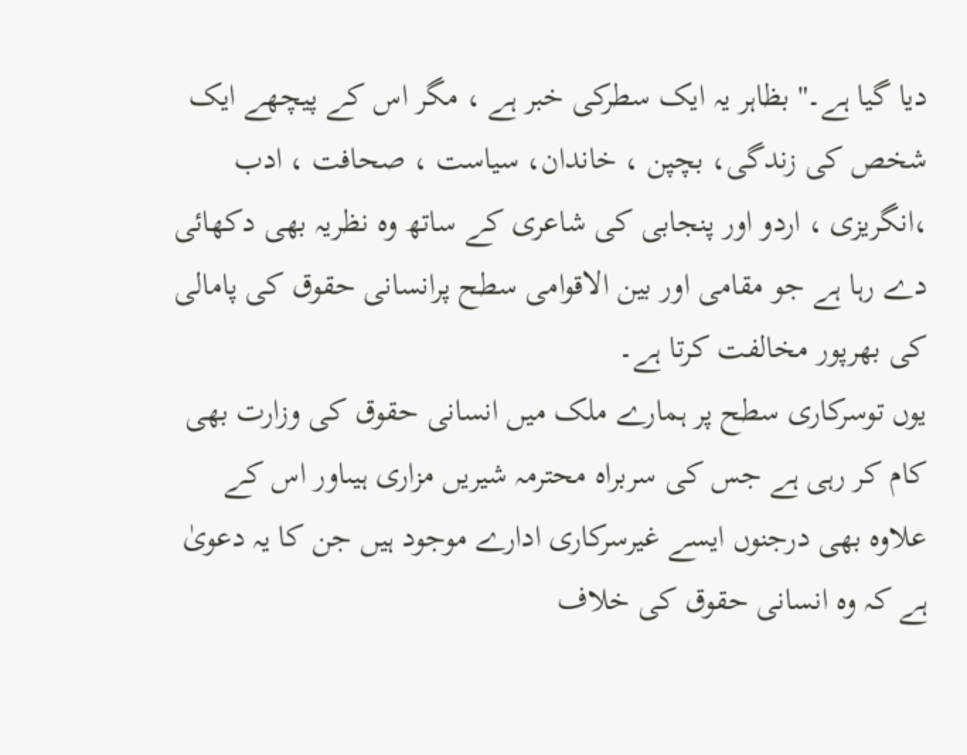دیا گیا ہے۔'' بظاہر یہ ایک سطرکی خبر ہے ، مگر اس کے پیچھے ایک شخص کی زندگی، بچپن ، خاندان، سیاست ، صحافت ، ادب ،انگریزی ، اردو اور پنجابی کی شاعری کے ساتھ وہ نظریہ بھی دکھائی دے رہا ہے جو مقامی اور بین الاقوامی سطح پرانسانی حقوق کی پامالی کی بھرپور مخالفت کرتا ہے۔
یوں توسرکاری سطح پر ہمارے ملک میں انسانی حقوق کی وزارت بھی کام کر رہی ہے جس کی سربراہ محترمہ شیریں مزاری ہیںاور اس کے علاوہ بھی درجنوں ایسے غیرسرکاری ادارے موجود ہیں جن کا یہ دعویٰ ہے کہ وہ انسانی حقوق کی خلاف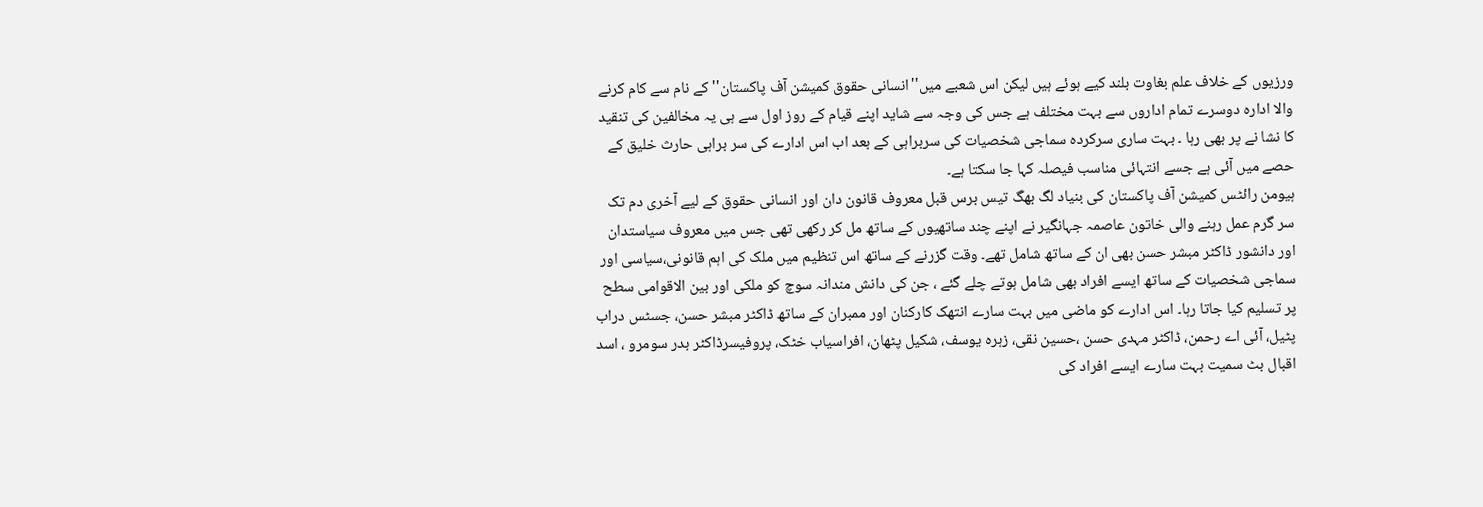ورزیوں کے خلاف علم بغاوت بلند کیے ہوئے ہیں لیکن اس شعبے میں''انسانی حقوق کمیشن آف پاکستان'' کے نام سے کام کرنے والا ادارہ دوسرے تمام اداروں سے بہت مختلف ہے جس کی وجہ سے شاید اپنے قیام کے روز اول سے ہی یہ مخالفین کی تنقید کا نشا نے پر بھی رہا ۔ بہت ساری سرکردہ سماجی شخصیات کی سربراہی کے بعد اب اس ادارے کی سر براہی حارث خلیق کے حصے میں آئی ہے جسے انتہائی مناسب فیصلہ کہا جا سکتا ہے۔
ہیومن رائٹس کمیشن آف پاکستان کی بنیاد لگ بھگ تیس برس قبل معروف قانون دان اور انسانی حقوق کے لیے آخری دم تک سر گرم عمل رہنے والی خاتون عاصمہ جہانگیر نے اپنے چند ساتھیوں کے ساتھ مل کر رکھی تھی جس میں معروف سیاستدان اور دانشور ڈاکٹر مبشر حسن بھی ان کے ساتھ شامل تھے۔ وقت گزرنے کے ساتھ اس تنظیم میں ملک کی اہم قانونی،سیاسی اور سماجی شخصیات کے ساتھ ایسے افراد بھی شامل ہوتے چلے گئے ، جن کی دانش مندانہ سوچ کو ملکی اور بین الاقوامی سطح پر تسلیم کیا جاتا رہا۔ اس ادارے کو ماضی میں بہت سارے انتھک کارکنان اور ممبران کے ساتھ ڈاکٹر مبشر حسن، جسٹس دراب پٹیل، آئی اے رحمن، ڈاکٹر مہدی حسن ،حسین نقی، زہرہ یوسف، شکیل پٹھان، افراسیاب خٹک، پروفیسرڈاکٹر بدر سومرو ، اسد اقبال بٹ سمیت بہت سارے ایسے افراد کی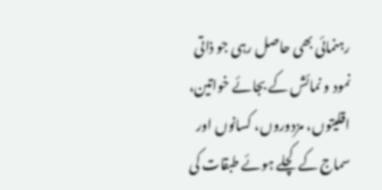رہنمائی بھی حاصل رہی جو ذاتی نمود و نمائش کے بجائے خواتین، اقلیتوں، مزدوروں، کسانوں اور سماج کے کچلے ہوئے طبقات کی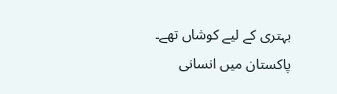بہتری کے لیے کوشاں تھے۔
پاکستان میں انسانی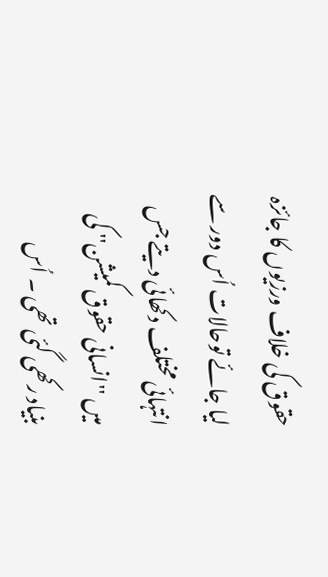حقوق کی خلاف ورزیوں کا جائزہ لیا جائے توحالات اُس دور سے انتہائی مختلف دکھائی دیتے جس میں ''انسانی حقوق کمیشن'' کی بنیاد رکھی گئی تھی ۔ اُس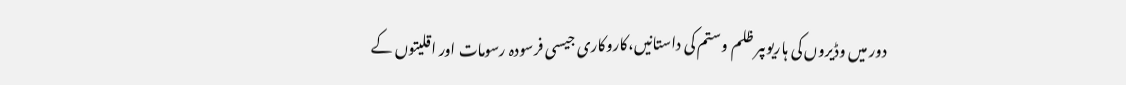دور میں وڈیروں کی ہاریوںپر ظلم وستم کی داستانیں،کاروکاری جیسی فرسودہ رسومات اور اقلیتوں کے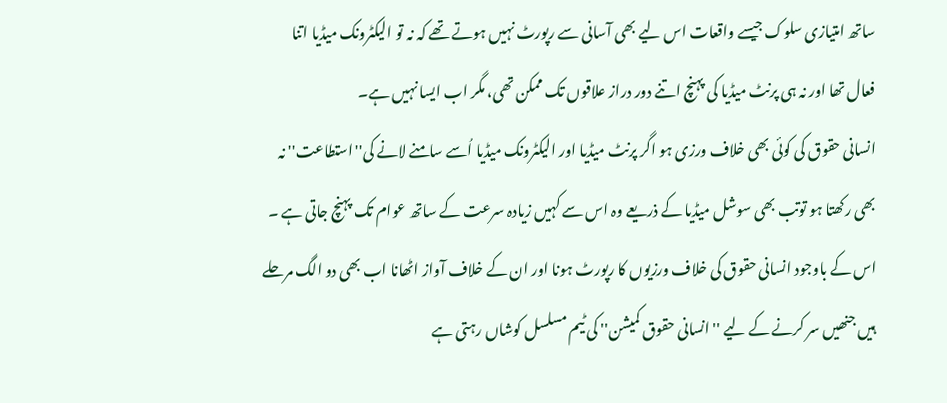ساتھ امتیازی سلوک جیسے واقعات اس لیے بھی آسانی سے رپورٹ نہیں ہوتے تھے کہ نہ تو الیکٹرونک میڈیا اتنا فعال تھا اور نہ ہی پرنٹ میڈیا کی پہنچ اتنے دور دراز علاقوں تک ممکن تھی، مگر اب ایسا نہیں ہے۔
انسانی حقوق کی کوئی بھی خلاف ورزی ہو اگر پرنٹ میڈیا اور الیکٹرونک میڈیا اُسے سامنے لانے کی''استطاعت'' نہ بھی رکھتا ہو توتب بھی سوشل میڈیا کے ذریعے وہ اس سے کہیں زیادہ سرعت کے ساتھ عوام تک پہنچ جاتی ہے ۔ اس کے باوجود انسانی حقوق کی خلاف ورزیوں کا رپورٹ ہونا اور ان کے خلاف آواز اٹھانا اب بھی دو الگ مرحلے ہیں جنھیں سر کرنے کے لیے ''انسانی حقوق کمیشن'' کی ٹیم مسلسل کوشاں رہتی ہے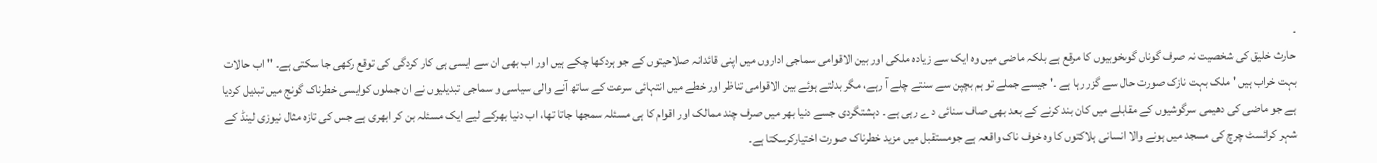۔
حارث خلیق کی شخصیت نہ صرف گوناں گوںخوبیوں کا مرقع ہے بلکہ ماضی میں وہ ایک سے زیادہ ملکی اور بین الاقوامی سماجی اداروں میں اپنی قائدانہ صلاحیتوں کے جو ہردکھا چکے ہیں اور اب بھی ان سے ایسی ہی کار کردگی کی توقع رکھی جا سکتی ہے۔ '' اب حالات بہت خراب ہیں ' ملک بہت نازک صورت حال سے گزر رہا ہے ۔' جیسے جملے تو ہم بچپن سے سنتے چلے آ رہے، مگر بدلتے ہوئے بین الاقوامی تناظر اور خطے میں انتہائی سرعت کے ساتھ آنے والی سیاسی و سماجی تبدیلیوں نے ان جملوں کوایسی خطرناک گونج میں تبدیل کردیا ہے جو ماضی کی دھیمی سرگوشیوں کے مقابلے میں کان بند کرنے کے بعد بھی صاف سنائی د ے رہی ہے ۔ دہشتگردی جسے دنیا بھر میں صرف چند ممالک اور اقوام کا ہی مسئلہ سمجھا جاتا تھا، اب دنیا بھرکے لیے ایک مسئلہ بن کر ابھری ہے جس کی تازہ مثال نیوزی لینڈ کے شہر کرائسٹ چرچ کی مسجد میں ہونے والا انسانی ہلاکتوں کا وہ خوف ناک واقعہ ہے جومستقبل میں مزید خطرناک صورت اختیارکرسکتا ہے۔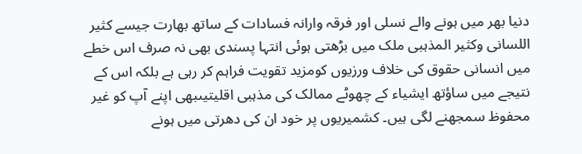دنیا بھر میں ہونے والے نسلی اور فرقہ وارانہ فسادات کے ساتھ بھارت جیسے کثیر اللسانی وکثیر المذہبی ملک میں بڑھتی ہوئی انتہا پسندی بھی نہ صرف اس خطے میں انسانی حقوق کی خلاف ورزیوں کومزید تقویت فراہم کر رہی ہے بلکہ اس کے نتیجے میں ساؤتھ ایشیاء کے چھوٹے ممالک کی مذہبی اقلیتیںبھی اپنے آپ کو غیر محفوظ سمجھنے لگی ہیں۔ کشمیریوں پر خود ان کی دھرتی میں ہونے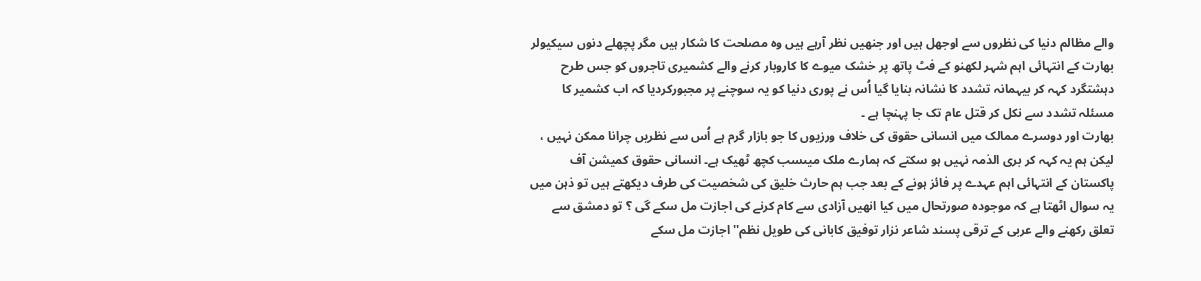والے مظالم دنیا کی نظروں سے اوجھل ہیں اور جنھیں نظر آرہے ہیں وہ مصلحت کا شکار ہیں مگر پچھلے دنوں سیکیولر بھارت کے انتہائی اہم شہر لکھنو کے فٹ پاتھ پر خشک میوے کا کاروبار کرنے والے کشمیری تاجروں کو جس طرح دہشتگرد کہہ کر بیہمانہ تشدد کا نشانہ بنایا گیا اُس نے پوری دنیا کو یہ سوچنے پر مجبورکردیا کہ اب کشمیر کا مسئلہ تشدد سے نکل کر قتل عام تک جا پہنچا ہے ۔
بھارت اور دوسرے ممالک میں انسانی حقوق کی خلاف ورزیوں کا جو بازار گرم ہے اُس سے نظریں چرانا ممکن نہیں ، لیکن ہم یہ کہہ کر بری الذمہ نہیں ہو سکتے کہ ہمارے ملک میںسب کچھ ٹھیک ہے۔ انسانی حقوق کمیشن آف پاکستان کے انتہائی اہم عہدے پر فائز ہونے کے بعد جب ہم حارث خلیق کی شخصیت کی طرف دیکھتے ہیں تو ذہن میں یہ سوال اٹھتا ہے کہ موجودہ صورتحال میں کیا انھیں آزادی سے کام کرنے کی اجازت مل سکے گی ؟ تو دمشق سے تعلق رکھنے والے عربی کے ترقی پسند شاعر نزار توفیق کابانی کی طویل نظم'' اجازت مل سکے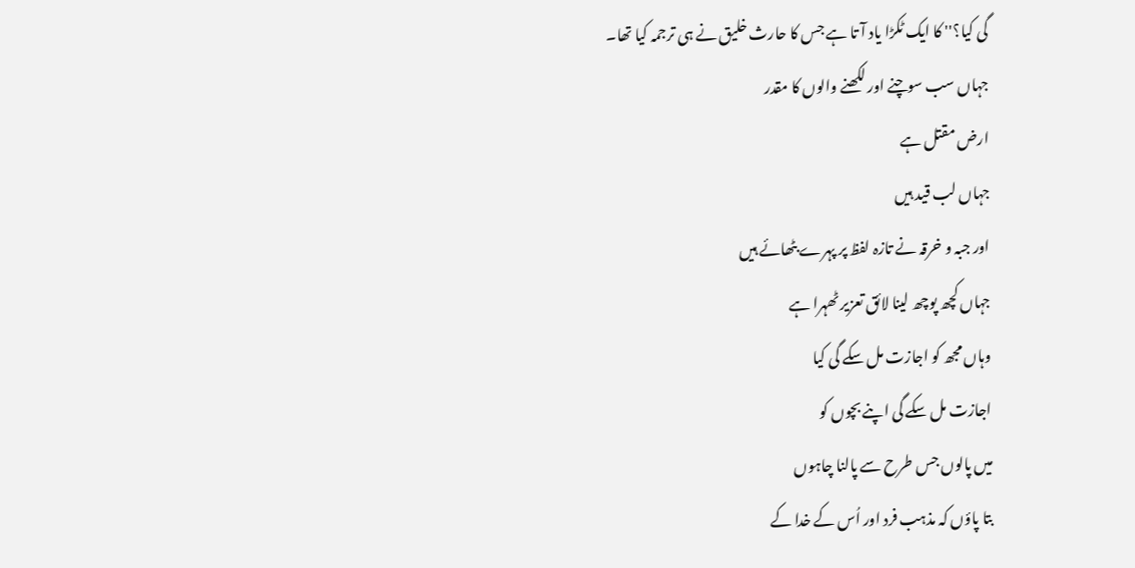گی کیا؟'' کا ایک ٹکڑا یاد آ تا ہے جس کا حارث خلیق نے ہی ترجمہ کیا تھا۔
جہاں سب سوچنے اور لکھنے والوں کا مقدر
ارض مقتل ہے
جہاں لب قید ہیں
اور جبہ و خرقہ نے تازہ لفظ پر پہرے بٹھائے ہیں
جہاں کچھ پوچھ لینا لائق تعزیر ٹھہرا ہے
وہاں مجھ کو اجازت مل سکے گی کیا
اجازت مل سکے گی اپنے بچوں کو
میں پالوں جس طرح سے پالنا چاہوں
بتا پاؤں کہ مذہب فرد اور اُس کے خدا کے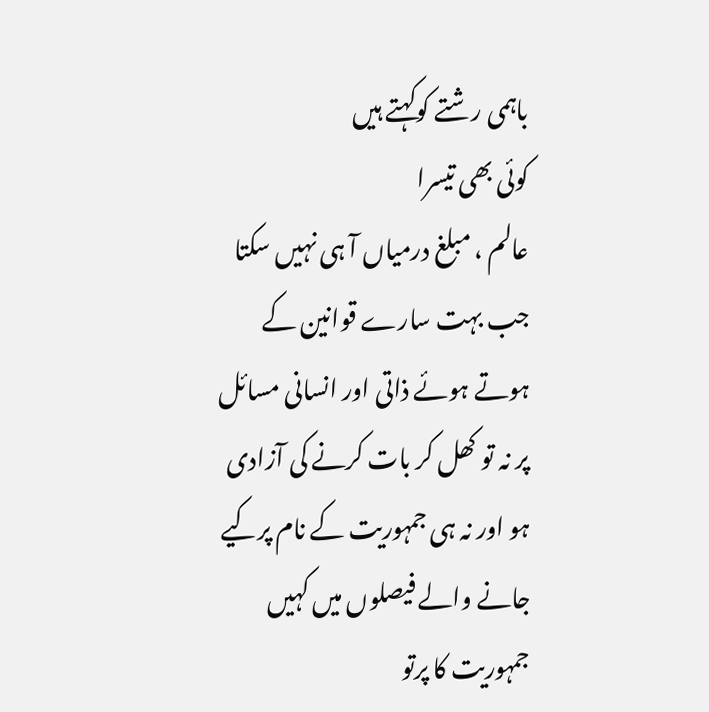باہمی رشتے کوکہتے ہیں
کوئی بھی تیسرا
عالم ، مبلغ درمیاں آ ہی نہیں سکتا
جب بہت سارے قوانین کے ہوتے ہوئے ذاتی اور انسانی مسائل پر نہ تو کھل کر بات کرنے کی آزادی ہو اور نہ ہی جمہوریت کے نام پرکیے جانے والے فیصلوں میں کہیں جمہوریت کا پرتو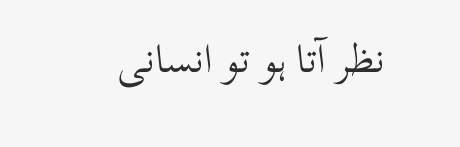نظر آتا ہو تو انسانی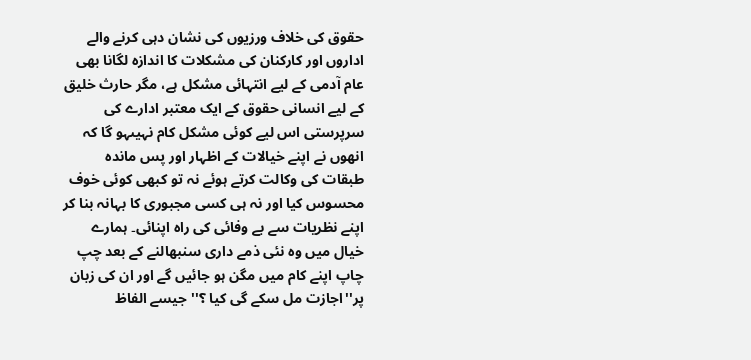حقوق کی خلاف ورزیوں کی نشان دہی کرنے والے اداروں اور کارکنان کی مشکلات کا اندازہ لگانا بھی عام آدمی کے لیے انتہائی مشکل ہے، مگر حارث خلیق کے لیے انسانی حقوق کے ایک معتبر ادارے کی سرپرستی اس لیے کوئی مشکل کام نہیںہو گا کہ انھوں نے اپنے خیالات کے اظہار اور پس ماندہ طبقات کی وکالت کرتے ہوئے نہ تو کبھی کوئی خوف محسوس کیا اور نہ ہی کسی مجبوری کا بہانہ بنا کر اپنے نظریات سے بے وفائی کی راہ اپنائی۔ ہمارے خیال میں وہ نئی ذمے داری سنبھالنے کے بعد چپ چاپ اپنے کام میں مگن ہو جائیں گے اور ان کی زبان پر''اجازت مل سکے گی کیا ؟'' جیسے الفاظ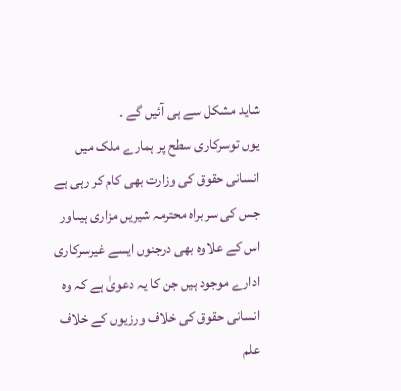شاید مشکل سے ہی آئیں گے ۔
یوں توسرکاری سطح پر ہمارے ملک میں انسانی حقوق کی وزارت بھی کام کر رہی ہے جس کی سربراہ محترمہ شیریں مزاری ہیںاور اس کے علاوہ بھی درجنوں ایسے غیرسرکاری ادارے موجود ہیں جن کا یہ دعویٰ ہے کہ وہ انسانی حقوق کی خلاف ورزیوں کے خلاف علم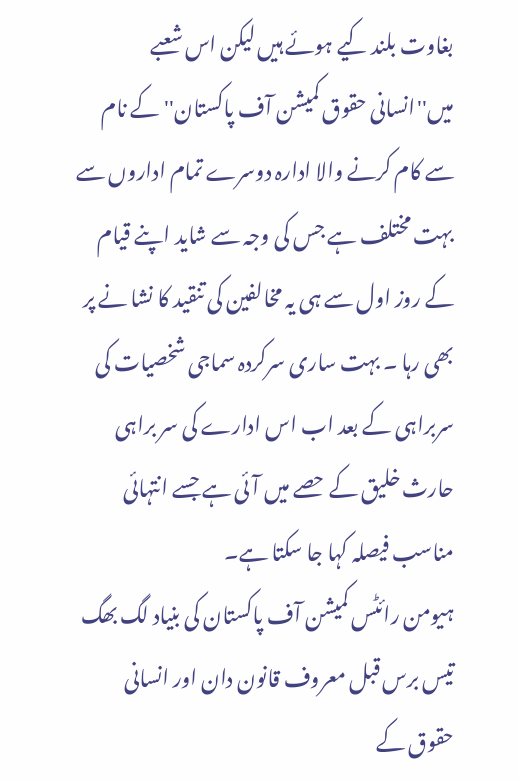بغاوت بلند کیے ہوئے ہیں لیکن اس شعبے میں''انسانی حقوق کمیشن آف پاکستان'' کے نام سے کام کرنے والا ادارہ دوسرے تمام اداروں سے بہت مختلف ہے جس کی وجہ سے شاید اپنے قیام کے روز اول سے ہی یہ مخالفین کی تنقید کا نشا نے پر بھی رہا ۔ بہت ساری سرکردہ سماجی شخصیات کی سربراہی کے بعد اب اس ادارے کی سر براہی حارث خلیق کے حصے میں آئی ہے جسے انتہائی مناسب فیصلہ کہا جا سکتا ہے۔
ہیومن رائٹس کمیشن آف پاکستان کی بنیاد لگ بھگ تیس برس قبل معروف قانون دان اور انسانی حقوق کے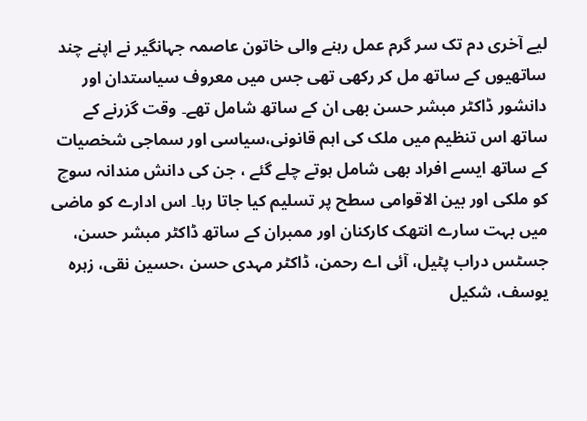لیے آخری دم تک سر گرم عمل رہنے والی خاتون عاصمہ جہانگیر نے اپنے چند ساتھیوں کے ساتھ مل کر رکھی تھی جس میں معروف سیاستدان اور دانشور ڈاکٹر مبشر حسن بھی ان کے ساتھ شامل تھے۔ وقت گزرنے کے ساتھ اس تنظیم میں ملک کی اہم قانونی،سیاسی اور سماجی شخصیات کے ساتھ ایسے افراد بھی شامل ہوتے چلے گئے ، جن کی دانش مندانہ سوچ کو ملکی اور بین الاقوامی سطح پر تسلیم کیا جاتا رہا۔ اس ادارے کو ماضی میں بہت سارے انتھک کارکنان اور ممبران کے ساتھ ڈاکٹر مبشر حسن، جسٹس دراب پٹیل، آئی اے رحمن، ڈاکٹر مہدی حسن ،حسین نقی، زہرہ یوسف، شکیل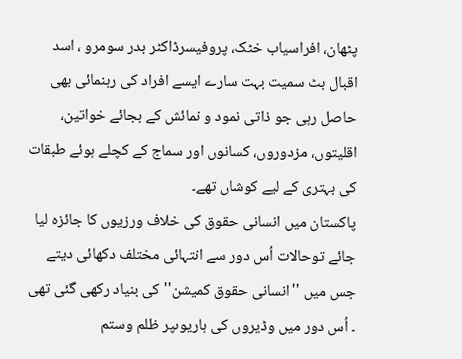پٹھان، افراسیاب خٹک، پروفیسرڈاکٹر بدر سومرو ، اسد اقبال بٹ سمیت بہت سارے ایسے افراد کی رہنمائی بھی حاصل رہی جو ذاتی نمود و نمائش کے بجائے خواتین، اقلیتوں، مزدوروں، کسانوں اور سماج کے کچلے ہوئے طبقات کی بہتری کے لیے کوشاں تھے۔
پاکستان میں انسانی حقوق کی خلاف ورزیوں کا جائزہ لیا جائے توحالات اُس دور سے انتہائی مختلف دکھائی دیتے جس میں ''انسانی حقوق کمیشن'' کی بنیاد رکھی گئی تھی ۔ اُس دور میں وڈیروں کی ہاریوںپر ظلم وستم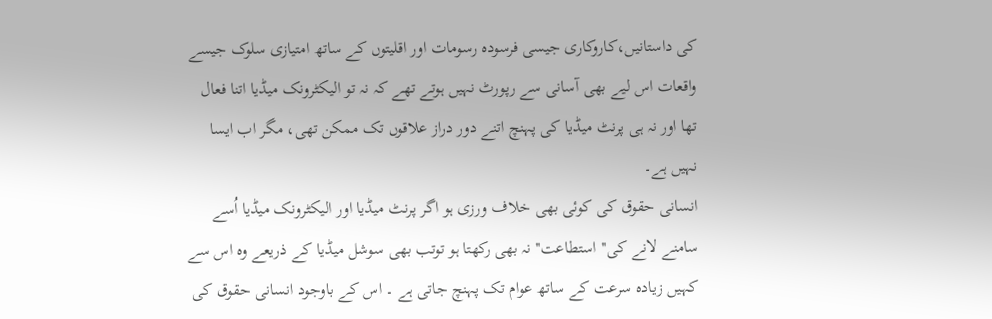کی داستانیں،کاروکاری جیسی فرسودہ رسومات اور اقلیتوں کے ساتھ امتیازی سلوک جیسے واقعات اس لیے بھی آسانی سے رپورٹ نہیں ہوتے تھے کہ نہ تو الیکٹرونک میڈیا اتنا فعال تھا اور نہ ہی پرنٹ میڈیا کی پہنچ اتنے دور دراز علاقوں تک ممکن تھی، مگر اب ایسا نہیں ہے۔
انسانی حقوق کی کوئی بھی خلاف ورزی ہو اگر پرنٹ میڈیا اور الیکٹرونک میڈیا اُسے سامنے لانے کی''استطاعت'' نہ بھی رکھتا ہو توتب بھی سوشل میڈیا کے ذریعے وہ اس سے کہیں زیادہ سرعت کے ساتھ عوام تک پہنچ جاتی ہے ۔ اس کے باوجود انسانی حقوق کی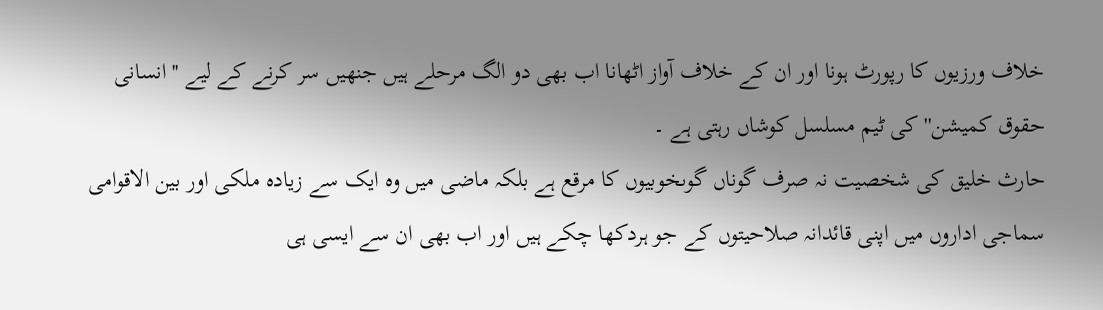خلاف ورزیوں کا رپورٹ ہونا اور ان کے خلاف آواز اٹھانا اب بھی دو الگ مرحلے ہیں جنھیں سر کرنے کے لیے ''انسانی حقوق کمیشن'' کی ٹیم مسلسل کوشاں رہتی ہے ۔
حارث خلیق کی شخصیت نہ صرف گوناں گوںخوبیوں کا مرقع ہے بلکہ ماضی میں وہ ایک سے زیادہ ملکی اور بین الاقوامی سماجی اداروں میں اپنی قائدانہ صلاحیتوں کے جو ہردکھا چکے ہیں اور اب بھی ان سے ایسی ہی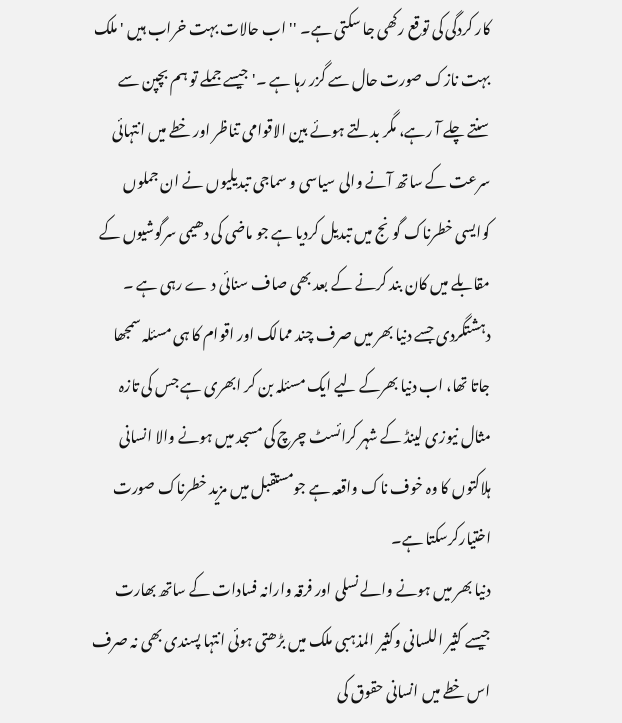کار کردگی کی توقع رکھی جا سکتی ہے۔ '' اب حالات بہت خراب ہیں ' ملک بہت نازک صورت حال سے گزر رہا ہے ۔' جیسے جملے تو ہم بچپن سے سنتے چلے آ رہے، مگر بدلتے ہوئے بین الاقوامی تناظر اور خطے میں انتہائی سرعت کے ساتھ آنے والی سیاسی و سماجی تبدیلیوں نے ان جملوں کوایسی خطرناک گونج میں تبدیل کردیا ہے جو ماضی کی دھیمی سرگوشیوں کے مقابلے میں کان بند کرنے کے بعد بھی صاف سنائی د ے رہی ہے ۔ دہشتگردی جسے دنیا بھر میں صرف چند ممالک اور اقوام کا ہی مسئلہ سمجھا جاتا تھا، اب دنیا بھرکے لیے ایک مسئلہ بن کر ابھری ہے جس کی تازہ مثال نیوزی لینڈ کے شہر کرائسٹ چرچ کی مسجد میں ہونے والا انسانی ہلاکتوں کا وہ خوف ناک واقعہ ہے جومستقبل میں مزید خطرناک صورت اختیارکرسکتا ہے۔
دنیا بھر میں ہونے والے نسلی اور فرقہ وارانہ فسادات کے ساتھ بھارت جیسے کثیر اللسانی وکثیر المذہبی ملک میں بڑھتی ہوئی انتہا پسندی بھی نہ صرف اس خطے میں انسانی حقوق کی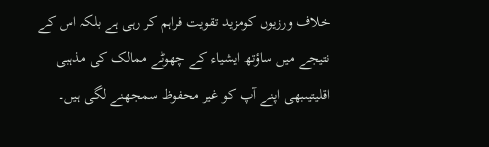خلاف ورزیوں کومزید تقویت فراہم کر رہی ہے بلکہ اس کے نتیجے میں ساؤتھ ایشیاء کے چھوٹے ممالک کی مذہبی اقلیتیںبھی اپنے آپ کو غیر محفوظ سمجھنے لگی ہیں۔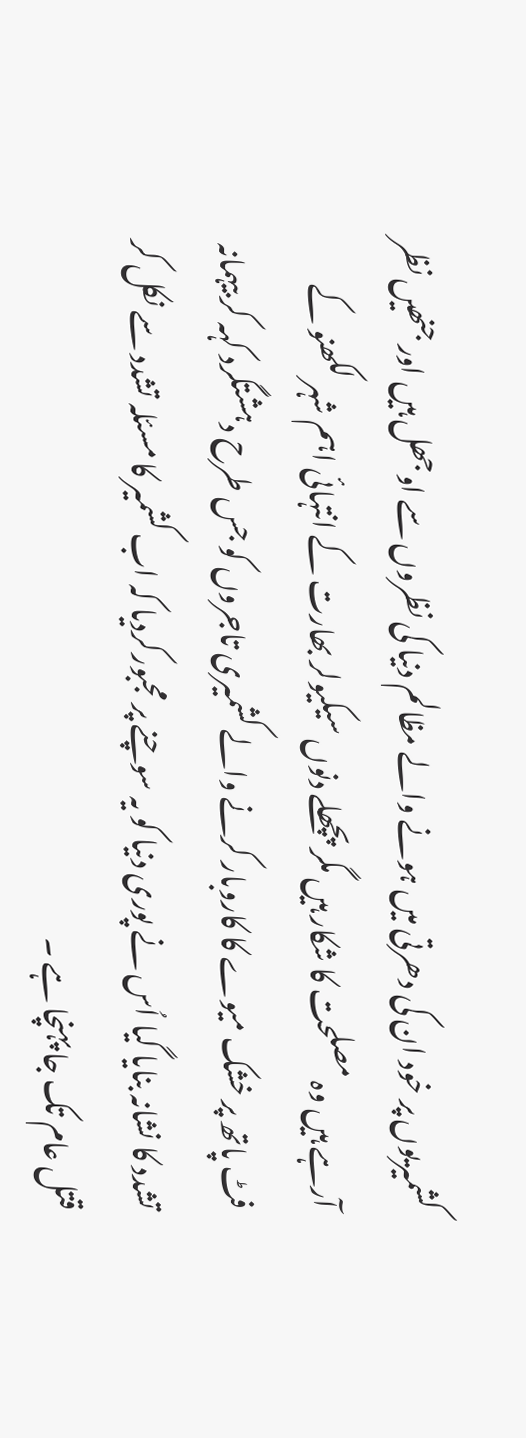کشمیریوں پر خود ان کی دھرتی میں ہونے والے مظالم دنیا کی نظروں سے اوجھل ہیں اور جنھیں نظر آرہے ہیں وہ مصلحت کا شکار ہیں مگر پچھلے دنوں سیکیولر بھارت کے انتہائی اہم شہر لکھنو کے فٹ پاتھ پر خشک میوے کا کاروبار کرنے والے کشمیری تاجروں کو جس طرح دہشتگرد کہہ کر بیہمانہ تشدد کا نشانہ بنایا گیا اُس نے پوری دنیا کو یہ سوچنے پر مجبورکردیا کہ اب کشمیر کا مسئلہ تشدد سے نکل کر قتل عام تک جا پہنچا ہے ۔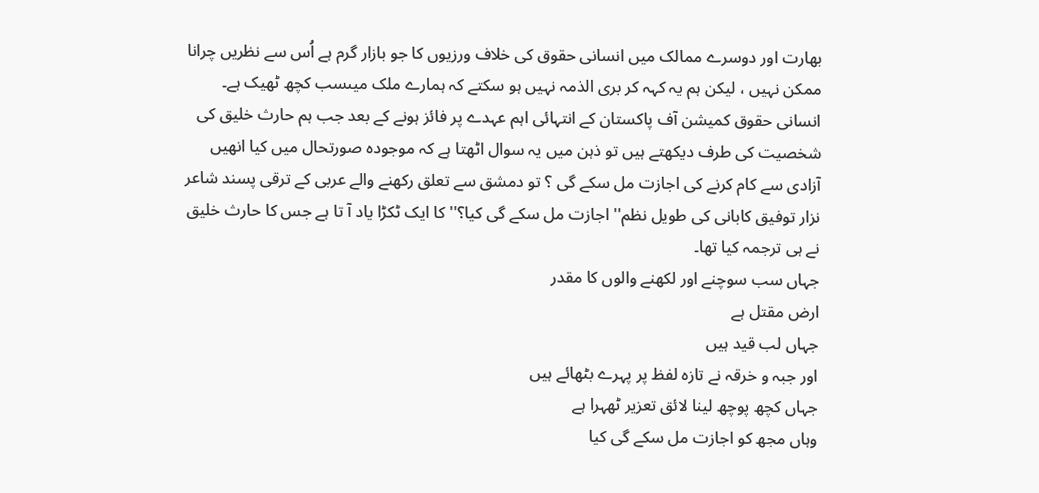بھارت اور دوسرے ممالک میں انسانی حقوق کی خلاف ورزیوں کا جو بازار گرم ہے اُس سے نظریں چرانا ممکن نہیں ، لیکن ہم یہ کہہ کر بری الذمہ نہیں ہو سکتے کہ ہمارے ملک میںسب کچھ ٹھیک ہے۔ انسانی حقوق کمیشن آف پاکستان کے انتہائی اہم عہدے پر فائز ہونے کے بعد جب ہم حارث خلیق کی شخصیت کی طرف دیکھتے ہیں تو ذہن میں یہ سوال اٹھتا ہے کہ موجودہ صورتحال میں کیا انھیں آزادی سے کام کرنے کی اجازت مل سکے گی ؟ تو دمشق سے تعلق رکھنے والے عربی کے ترقی پسند شاعر نزار توفیق کابانی کی طویل نظم'' اجازت مل سکے گی کیا؟'' کا ایک ٹکڑا یاد آ تا ہے جس کا حارث خلیق نے ہی ترجمہ کیا تھا۔
جہاں سب سوچنے اور لکھنے والوں کا مقدر
ارض مقتل ہے
جہاں لب قید ہیں
اور جبہ و خرقہ نے تازہ لفظ پر پہرے بٹھائے ہیں
جہاں کچھ پوچھ لینا لائق تعزیر ٹھہرا ہے
وہاں مجھ کو اجازت مل سکے گی کیا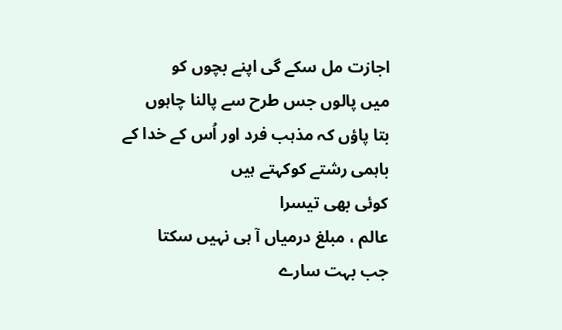اجازت مل سکے گی اپنے بچوں کو
میں پالوں جس طرح سے پالنا چاہوں
بتا پاؤں کہ مذہب فرد اور اُس کے خدا کے
باہمی رشتے کوکہتے ہیں
کوئی بھی تیسرا
عالم ، مبلغ درمیاں آ ہی نہیں سکتا
جب بہت سارے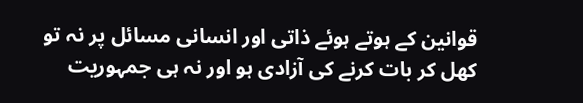قوانین کے ہوتے ہوئے ذاتی اور انسانی مسائل پر نہ تو کھل کر بات کرنے کی آزادی ہو اور نہ ہی جمہوریت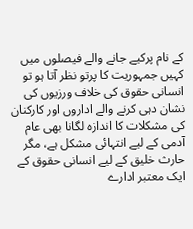کے نام پرکیے جانے والے فیصلوں میں کہیں جمہوریت کا پرتو نظر آتا ہو تو انسانی حقوق کی خلاف ورزیوں کی نشان دہی کرنے والے اداروں اور کارکنان کی مشکلات کا اندازہ لگانا بھی عام آدمی کے لیے انتہائی مشکل ہے، مگر حارث خلیق کے لیے انسانی حقوق کے ایک معتبر ادارے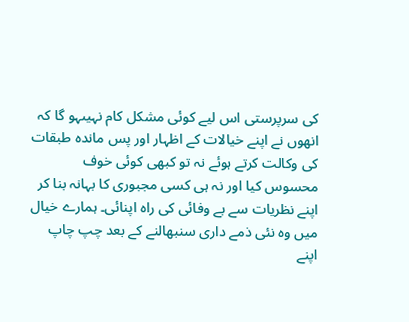کی سرپرستی اس لیے کوئی مشکل کام نہیںہو گا کہ انھوں نے اپنے خیالات کے اظہار اور پس ماندہ طبقات کی وکالت کرتے ہوئے نہ تو کبھی کوئی خوف محسوس کیا اور نہ ہی کسی مجبوری کا بہانہ بنا کر اپنے نظریات سے بے وفائی کی راہ اپنائی۔ ہمارے خیال میں وہ نئی ذمے داری سنبھالنے کے بعد چپ چاپ اپنے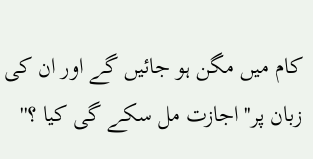کام میں مگن ہو جائیں گے اور ان کی زبان پر''اجازت مل سکے گی کیا ؟''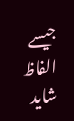جیسے الفاظ شاید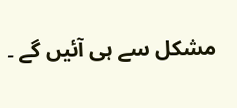مشکل سے ہی آئیں گے ۔